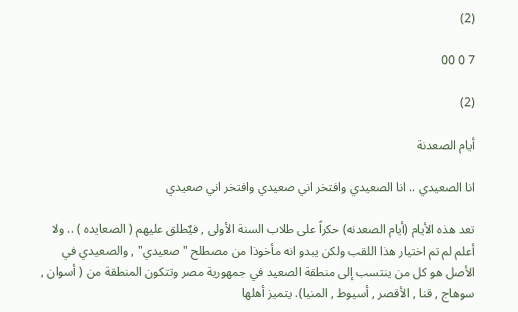(2)

7 0 00

(2)

أيام الصعدنة

انا الصعيدي .. انا الصعيدي وافتخر اني صعيدي وافتخر اني صعيدي

تعد هذه الأيام (أيام الصعدنه) حكراً على طلاب السنة الأولى , فيٌطلق عليهم ( الصعايده ) .. ولا أعلم لم تم اختيار هذا اللقب ولكن يبدو انه مأخوذا من مصطلح "صعيدي" , والصعيدي في الأصل هو كل من ينتسب إلى منطقة الصعيد في جمهورية مصر وتتكون المنطقة من ( أسوان , سوهاج , قنا , الأقصر , أسيوط , المنيا). يتميز أهلها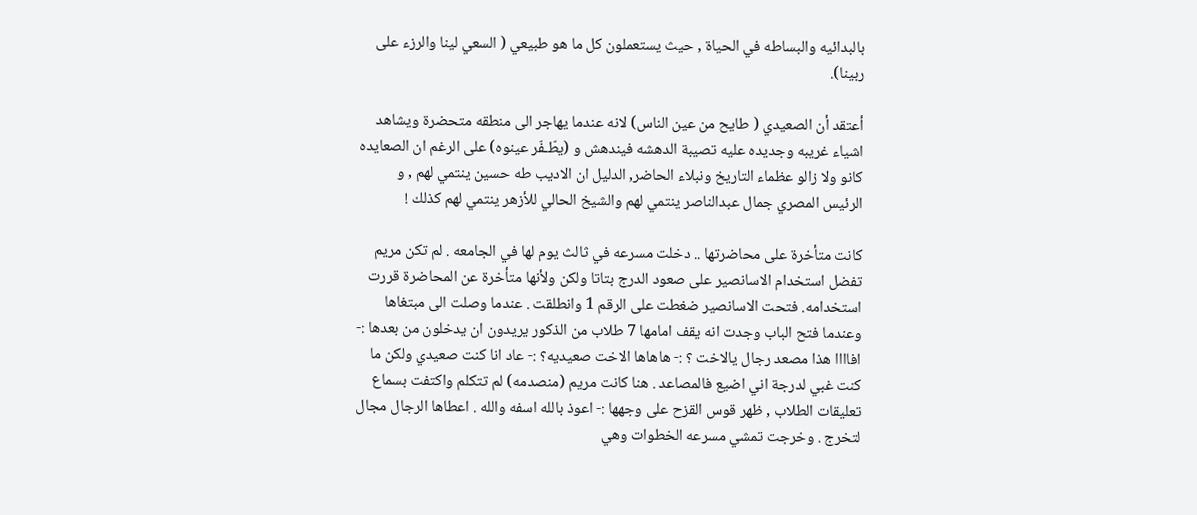بالبدائيه والبساطه في الحياة , حيث يستعملون كل ما هو طبيعي ( السعي لينا والرزء على ربينا).

أعتقد أن الصعيدي ( طايح من عين الناس) لانه عندما يهاجر الى منطقه متحضرة ويشاهد اشياء غريبه وجديده عليه تصيبة الدهشه فيندهش و (يطّـفّر عينوه) على الرغم ان الصعايده كانو ولا زالو عظماء التاريخ ونبلاء الحاضر, الدليل ان الاديب طه حسين ينتمي لهم , و الرئيس المصري جمال عبدالناصر ينتمي لهم والشيخ الحالي للأزهر ينتمي لهم كذلك !

كانت متأخرة على محاضرتها .. دخلت مسرعه في ثالث يوم لها في الجامعه . لم تكن مريم تفضل استخدام الاسانصير على صعود الدرج بتاتا ولكن ولأنها متأخرة عن المحاضرة قررت استخدامه. فتحت الاسانصير ضغطت على الرقم 1 وانطلقت . عندما وصلت الى مبتغاها وعندما فتح الباب وجدت انه يقف امامها 7 طلاب من الذكور يريدون ان يدخلون من بعدها :- افاااا هذا مصعد رجال يالاخت ؟ :- هاهاها الاخت صعيديه؟ :- عاد انا كنت صعيدي ولكن ما كنت غبي لدرجة اني اضيع فالمصاعد . هنا كانت مريم (منصدمه) لم تتكلم واكتفت بسماع تعليقات الطلاب , ظهر قوس القزح على وجهها :- اعوذ بالله اسفه والله . اعطاها الرجال مجال لتخرج . وخرجت تمشي مسرعه الخطوات وهي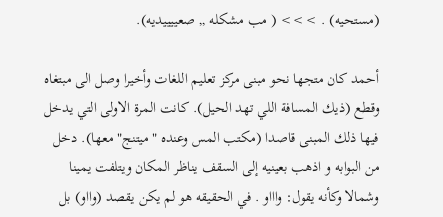(مستحيه) . >>> ( مب مشكله ,, صعييييديه).

أحمد كان متجها نحو مبنى مركز تعليم اللغات وأخيرا وصل الى مبتغاه وقطع (ذيك المسافة اللي تهد الحيل). كانت المرة الاولى التي يدخل فيها ذلك المبنى قاصدا (مكتب المس وعنده "ميتنج" معها). دخل من البوابه و اذهب بعينيه إلى السقف يناظر المكان ويتلفت يمينا وشمالا وكأنه يقول: واااو . في الحقيقه هو لم يكن يقصد (وااو) بل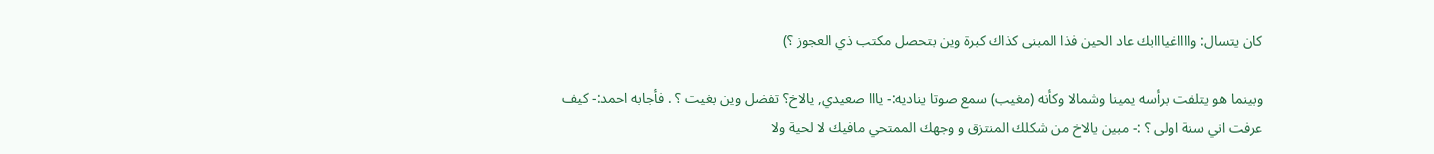كان يتسال: وااااغيااابك عاد الحين فذا المبنى كذاك كبرة وين بتحصل مكتب ذي العجوز ؟)

وبينما هو يتلفت برأسه يمينا وشمالا وكأنه (مغيب) سمع صوتا يناديه:- يااا صعيدي, يالاخ؟ تفضل وين بغيت ؟ . فأجابه احمد:- كيف عرفت اني سنة اولى ؟ :- مبين يالاخ من شكلك المنتزق و وجهك الممتحي مافيك لا لحية ولا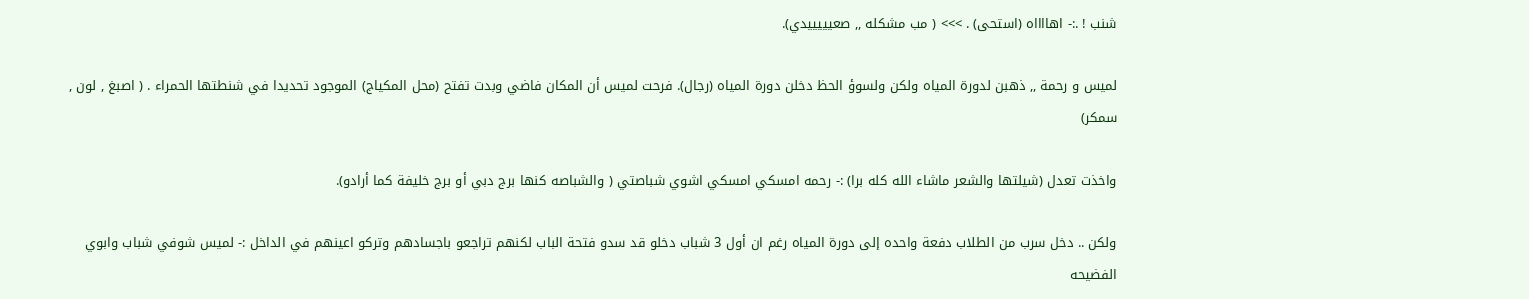شنب ! .:- اهااااه (استحى) . >>> ( مب مشكله ,, صعيييييدي).

لميس و رحمة ,, ذهبن لدورة المياه ولكن ولسوؤ الحظ دخلن دورة المياه (رجال). فرحت لميس أن المكان فاضي وبدت تفتح (محل المكياج) الموجود تحديدا في شنطتها الحمراء . ( اصبغ , لون , سمكر)

واخذت تعدل (شيلتها والشعر ماشاء الله كله برا) :- رحمه امسكي امسكي اشوي شباصتي ( والشباصه كنها برج دبي أو برج خليفة كما أرادو).

ولكن .. دخل سرب من الطلاب دفعة واحده إلى دورة المياه رغم ان أول 3 شباب دخلو قد سدو فتحة الباب لكنهم تراجعو باجسادهم وتركو اعينهم في الداخل :- لميس شوفي شباب وابوي الفضيحه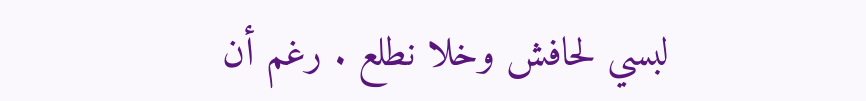لبسي لحافش وخلا نطلع . رغم أن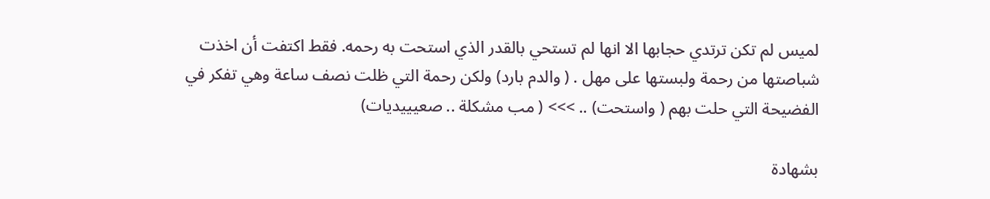لميس لم تكن ترتدي حجابها الا انها لم تستحي بالقدر الذي استحت به رحمه. فقط اكتفت أن اخذت شباصتها من رحمة ولبستها على مهل . ( والدم بارد) ولكن رحمة التي ظلت نصف ساعة وهي تفكر في الفضيحة التي حلت بهم ( واستحت) .. >>> ( مب مشكلة .. صعيييديات)

بشهادة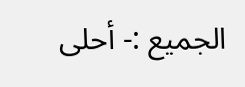الجميع :- أحلى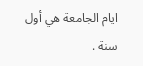ايام الجامعة هي أول سنة .